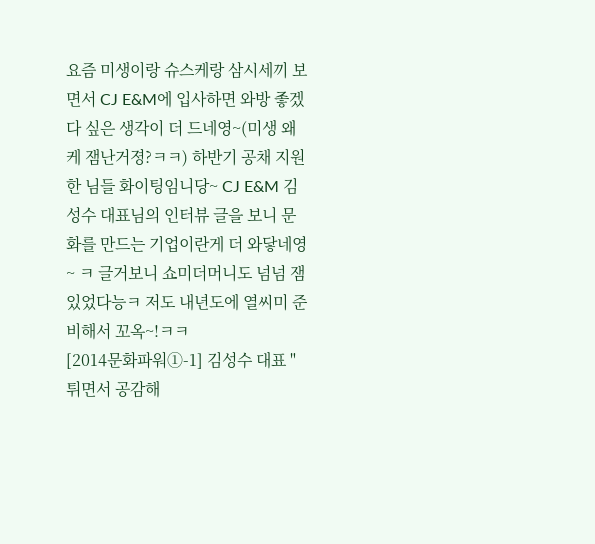요즘 미생이랑 슈스케랑 삼시세끼 보면서 CJ E&M에 입사하면 와방 좋겠다 싶은 생각이 더 드네영~(미생 왜케 잼난거졍?ㅋㅋ) 하반기 공채 지원한 님들 화이팅임니당~ CJ E&M 김성수 대표님의 인터뷰 글을 보니 문화를 만드는 기업이란게 더 와닿네영~ ㅋ 글거보니 쇼미더머니도 넘넘 잼있었다능ㅋ 저도 내년도에 열씨미 준비해서 꼬옥~!ㅋㅋ
[2014문화파워①-1] 김성수 대표 "튀면서 공감해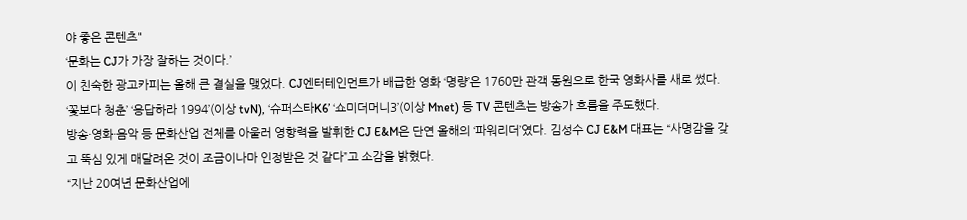야 좋은 콘텐츠"
‘문화는 CJ가 가장 잘하는 것이다.’
이 친숙한 광고카피는 올해 큰 결실을 맺었다. CJ엔터테인먼트가 배급한 영화 ‘명량’은 1760만 관객 동원으로 한국 영화사를 새로 썼다. ‘꽃보다 청춘’ ‘응답하라 1994’(이상 tvN), ‘슈퍼스타K6’ ‘쇼미더머니3’(이상 Mnet) 등 TV 콘텐츠는 방송가 흐름을 주도했다.
방송·영화·음악 등 문화산업 전체를 아울러 영향력을 발휘한 CJ E&M은 단연 올해의 ‘파워리더’였다. 김성수 CJ E&M 대표는 “사명감을 갖고 뚝심 있게 매달려온 것이 조금이나마 인정받은 것 같다”고 소감을 밝혔다.
“지난 20여년 문화산업에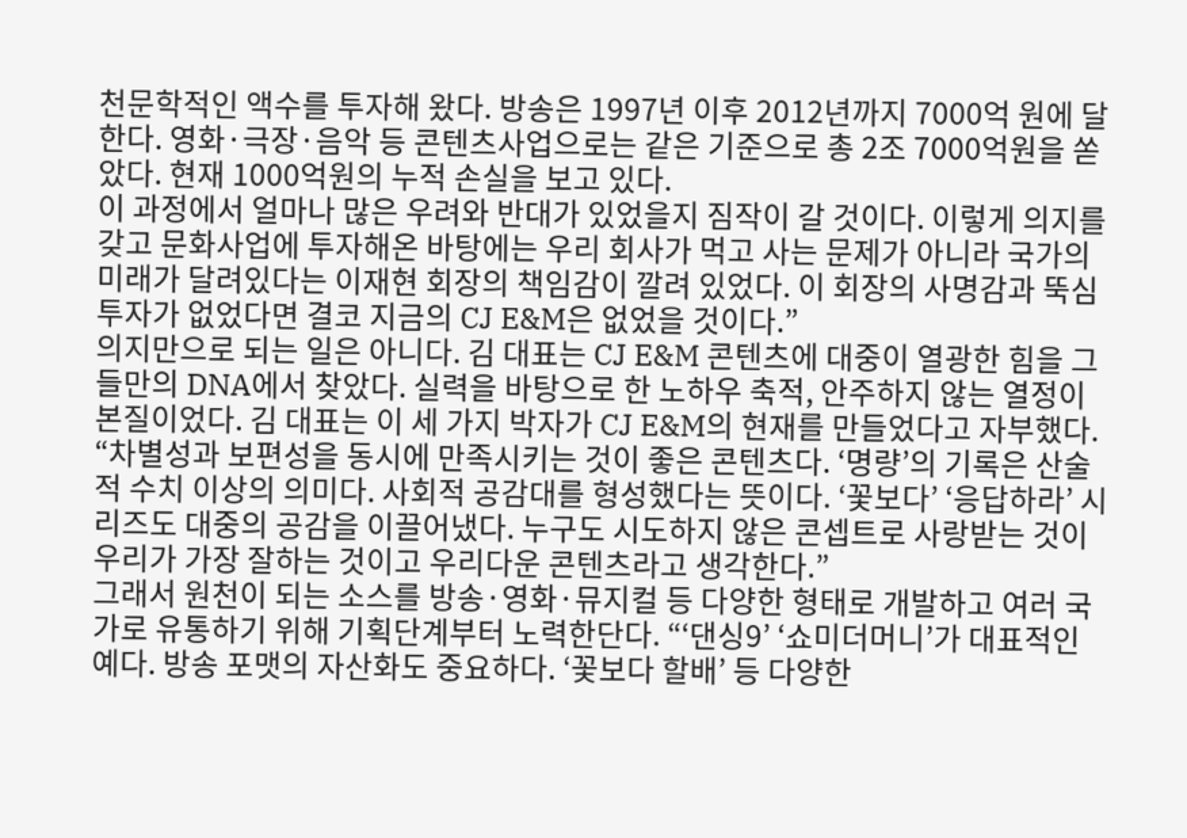천문학적인 액수를 투자해 왔다. 방송은 1997년 이후 2012년까지 7000억 원에 달한다. 영화·극장·음악 등 콘텐츠사업으로는 같은 기준으로 총 2조 7000억원을 쏟았다. 현재 1000억원의 누적 손실을 보고 있다.
이 과정에서 얼마나 많은 우려와 반대가 있었을지 짐작이 갈 것이다. 이렇게 의지를 갖고 문화사업에 투자해온 바탕에는 우리 회사가 먹고 사는 문제가 아니라 국가의 미래가 달려있다는 이재현 회장의 책임감이 깔려 있었다. 이 회장의 사명감과 뚝심 투자가 없었다면 결코 지금의 CJ E&M은 없었을 것이다.”
의지만으로 되는 일은 아니다. 김 대표는 CJ E&M 콘텐츠에 대중이 열광한 힘을 그들만의 DNA에서 찾았다. 실력을 바탕으로 한 노하우 축적, 안주하지 않는 열정이 본질이었다. 김 대표는 이 세 가지 박자가 CJ E&M의 현재를 만들었다고 자부했다.
“차별성과 보편성을 동시에 만족시키는 것이 좋은 콘텐츠다. ‘명량’의 기록은 산술적 수치 이상의 의미다. 사회적 공감대를 형성했다는 뜻이다. ‘꽃보다’ ‘응답하라’ 시리즈도 대중의 공감을 이끌어냈다. 누구도 시도하지 않은 콘셉트로 사랑받는 것이 우리가 가장 잘하는 것이고 우리다운 콘텐츠라고 생각한다.”
그래서 원천이 되는 소스를 방송·영화·뮤지컬 등 다양한 형태로 개발하고 여러 국가로 유통하기 위해 기획단계부터 노력한단다. “‘댄싱9’ ‘쇼미더머니’가 대표적인 예다. 방송 포맷의 자산화도 중요하다. ‘꽃보다 할배’ 등 다양한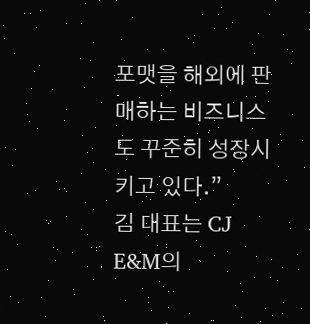포맷을 해외에 판매하는 비즈니스도 꾸준히 성장시키고 있다.”
김 대표는 CJ E&M의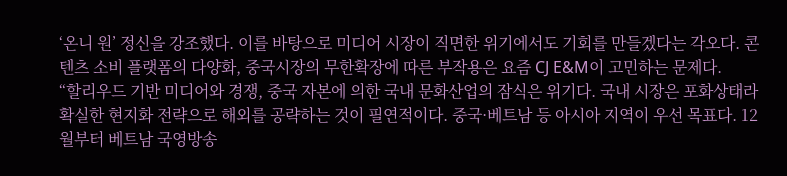‘온니 원’ 정신을 강조했다. 이를 바탕으로 미디어 시장이 직면한 위기에서도 기회를 만들겠다는 각오다. 콘텐츠 소비 플랫폼의 다양화, 중국시장의 무한확장에 따른 부작용은 요즘 CJ E&M이 고민하는 문제다.
“할리우드 기반 미디어와 경쟁, 중국 자본에 의한 국내 문화산업의 잠식은 위기다. 국내 시장은 포화상태라 확실한 현지화 전략으로 해외를 공략하는 것이 필연적이다. 중국·베트남 등 아시아 지역이 우선 목표다. 12월부터 베트남 국영방송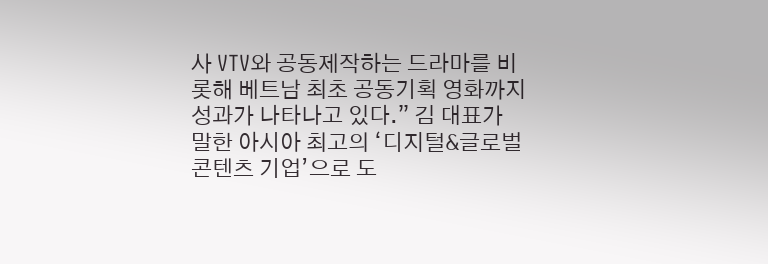사 VTV와 공동제작하는 드라마를 비롯해 베트남 최초 공동기획 영화까지 성과가 나타나고 있다.” 김 대표가 말한 아시아 최고의 ‘디지털&글로벌 콘텐츠 기업’으로 도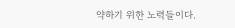약하기 위한 노력들이다.